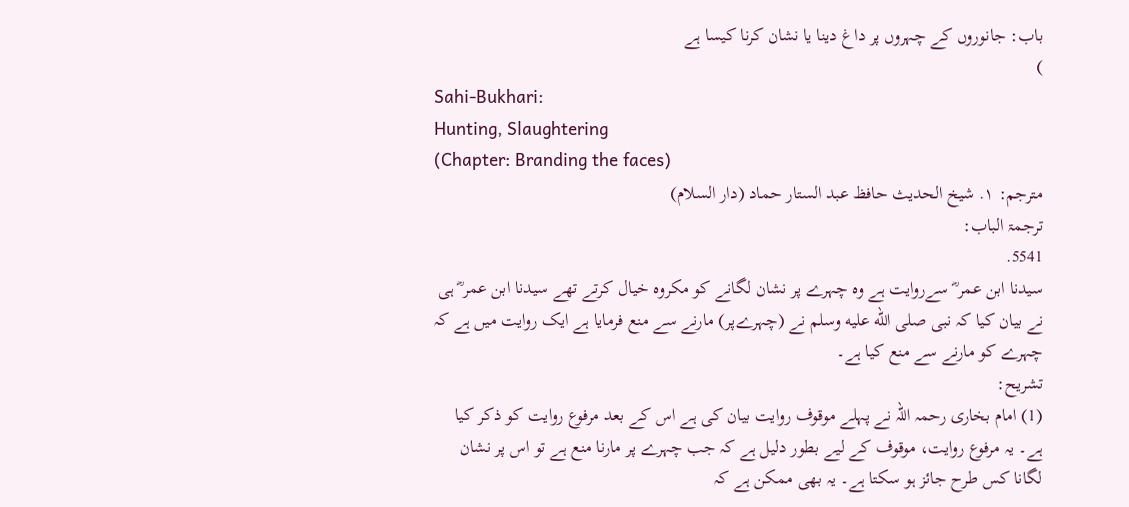باب: جانوروں کے چہروں پر داغ دینا یا نشان کرنا کیسا ہے
)
Sahi-Bukhari:
Hunting, Slaughtering
(Chapter: Branding the faces)
مترجم: ١. شیخ الحدیث حافظ عبد الستار حماد (دار السلام)
ترجمۃ الباب:
5541.
سیدنا ابن عمر ؓ سےروایت ہے وہ چہرے پر نشان لگانے کو مکروہ خیال کرتے تھے سیدنا ابن عمر ؓ ہی نے بیان کیا کہ نبی صلى الله عليه وسلم نے (چہرےپر) مارنے سے منع فرمایا ہے ایک روایت میں ہے کہ چہرے کو مارنے سے منع کیا ہے۔
تشریح:
(1) امام بخاری رحمہ اللہ نے پہلے موقوف روایت بیان کی ہے اس کے بعد مرفوع روایت کو ذکر کیا ہے۔ یہ مرفوع روایت، موقوف کے لیے بطور دلیل ہے کہ جب چہرے پر مارنا منع ہے تو اس پر نشان لگانا کس طرح جائز ہو سکتا ہے۔ یہ بھی ممکن ہے کہ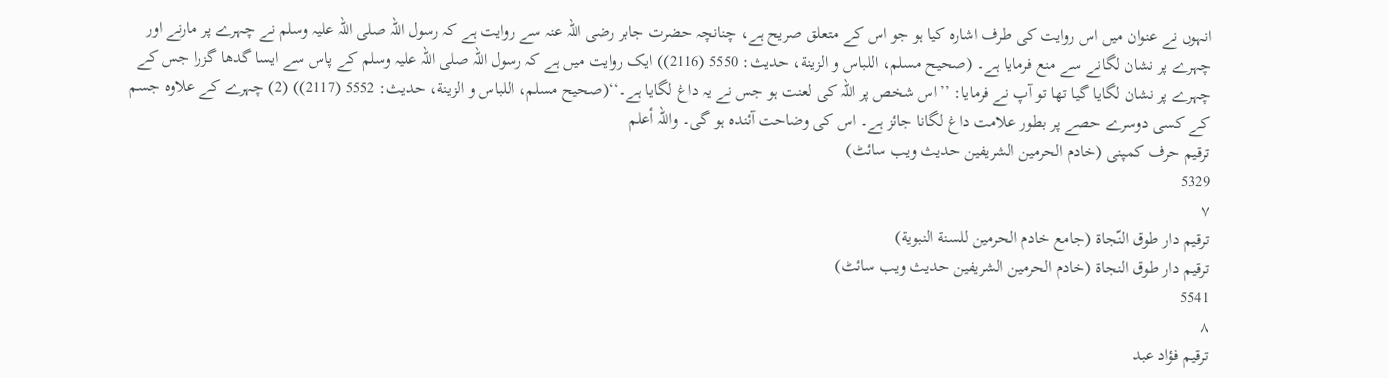انہوں نے عنوان میں اس روایت کی طرف اشارہ کیا ہو جو اس کے متعلق صریح ہے، چنانچہ حضرت جابر رضی اللہ عنہ سے روایت ہے کہ رسول اللہ صلی اللہ علیہ وسلم نے چہرے پر مارنے اور چہرے پر نشان لگانے سے منع فرمایا ہے۔ (صحیح مسلم، اللباس و الزینة، حدیث: 5550 (2116)) ایک روایت میں ہے کہ رسول اللہ صلی اللہ علیہ وسلم کے پاس سے ایسا گدھا گزرا جس کے چہرے پر نشان لگایا گیا تھا تو آپ نے فرمایا: ’’اس شخص پر اللہ کی لعنت ہو جس نے یہ داغ لگایا ہے۔‘‘(صحیح مسلم، اللباس و الزینة، حدیث: 5552 (2117)) (2) چہرے کے علاوہ جسم کے کسی دوسرے حصے پر بطور علامت داغ لگانا جائز ہے۔ اس کی وضاحت آئندہ ہو گی۔ واللہ أعلم
ترقیم حرف کمپنی (خادم الحرمین الشریفین حدیث ویب سائٹ)
5329
٧
ترقيم دار طوق النّجاة (جامع خادم الحرمين للسنة النبوية)
ترقیم دار طوق النجاۃ (خادم الحرمین الشریفین حدیث ویب سائٹ)
5541
٨
ترقيم فؤاد عبد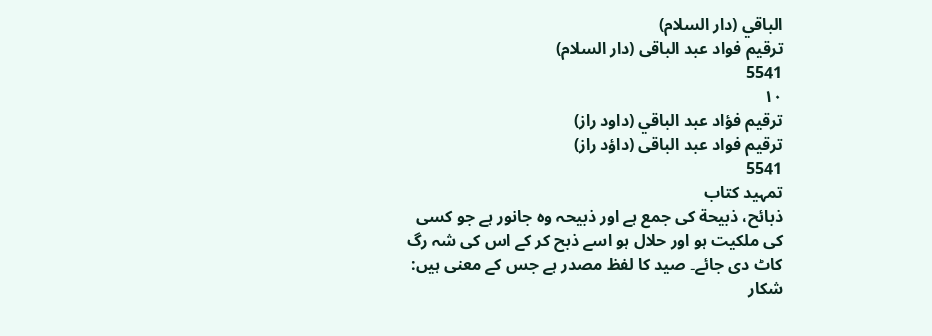الباقي (دار السلام)
ترقیم فواد عبد الباقی (دار السلام)
5541
١٠
ترقيم فؤاد عبد الباقي (داود راز)
ترقیم فواد عبد الباقی (داؤد راز)
5541
تمہید کتاب
ذبائح، ذبيحة کی جمع ہے اور ذبیحہ وہ جانور ہے جو کسی کی ملکیت ہو اور حلال ہو اسے ذبح کر کے اس کی شہ رگ کاٹ دی جائے۔ صید کا لفظ مصدر ہے جس کے معنی ہیں: شکار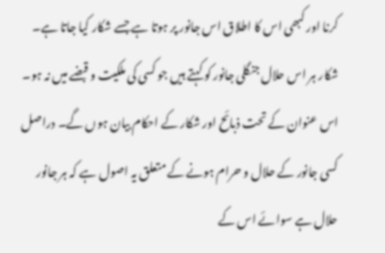کرنا اور کبھی اس کا اطلاق اس جانور پر ہوتا ہے جسے شکار کیا جاتا ہے۔ شکار ہر اس حلال جنگلی جانور کو کہتے ہیں جو کسی کی ملکیت و قبضے میں نہ ہو۔ اس عنوان کے تحت ذبائح اور شکار کے احکام بیان ہوں گے۔ دراصل کسی جانور کے حلال و حرام ہونے کے متعلق یہ اصول ہے کہ ہر جانور حلال ہے سوائے اس کے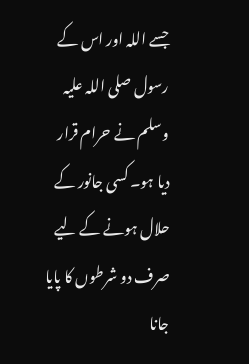جسے اللہ اور اس کے رسول صلی اللہ علیہ وسلم نے حرام قرار دیا ہو۔ کسی جانور کے حلال ہونے کے لیے صرف دو شرطوں کا پایا جانا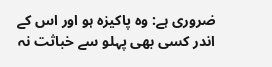ضروری ہے: وہ پاکیزہ ہو اور اس کے اندر کسی بھی پہلو سے خباثت نہ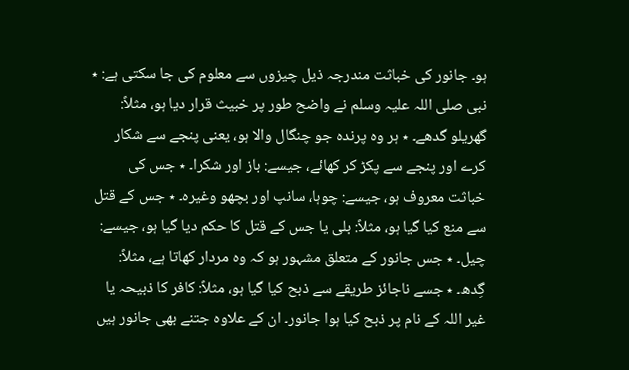ہو۔ جانور کی خباثت مندرجہ ذیل چیزوں سے معلوم کی جا سکتی ہے: ٭ نبی صلی اللہ علیہ وسلم نے واضح طور پر خبیث قرار دیا ہو، مثلاً: گھریلو گدھے۔ ٭ ہر وہ پرندہ جو چنگال والا ہو، یعنی پنجے سے شکار کرے اور پنجے سے پکڑ کر کھائے، جیسے: باز اور شکرا۔ ٭ جس کی خباثت معروف ہو، جیسے: چوہا، سانپ اور بچھو وغیرہ۔ ٭ جس کے قتل سے منع کیا گیا ہو، مثلاً: بلی یا جس کے قتل کا حکم دیا گیا ہو، جیسے: چیل۔ ٭ جس جانور کے متعلق مشہور ہو کہ وہ مردار کھاتا ہے، مثلاً: گِدھ۔ ٭ جسے ناجائز طریقے سے ذبح کیا گیا ہو، مثلاً: کافر کا ذبیحہ یا غیر اللہ کے نام پر ذبح کیا ہوا جانور۔ ان کے علاوہ جتنے بھی جانور ہیں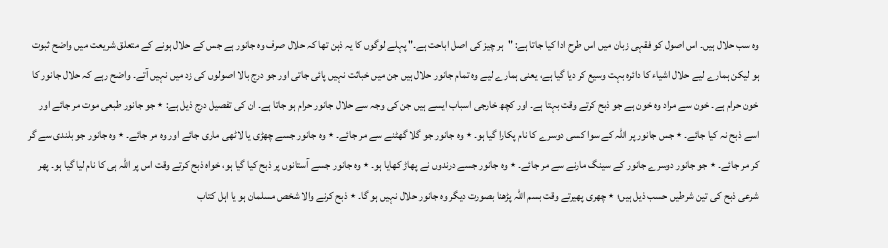وہ سب حلال ہیں۔ اس اصول کو فقہی زبان میں اس طرح ادا کیا جاتا ہے: "ہر چیز کی اصل اباحت ہے۔" پہلے لوگوں کا یہ ذہن تھا کہ حلال صرف وہ جانور ہے جس کے حلال ہونے کے متعلق شریعت میں واضح ثبوت ہو لیکن ہمارے لیے حلال اشیاء کا دائرہ بہت وسیع کر دیا گیا ہے، یعنی ہمارے لیے وہ تمام جانور حلال ہیں جن میں خباثت نہیں پائی جاتی اور جو درج بالا اصولوں کی زد میں نہیں آتے۔ واضح رہے کہ حلال جانور کا خون حرام ہے۔ خون سے مراد وہ خون ہے جو ذبح کرتے وقت بہتا ہے۔ اور کچھ خارجی اسباب ایسے ہیں جن کی وجہ سے حلال جانور حرام ہو جاتا ہے۔ ان کی تفصیل درج ذیل ہے: ٭ جو جانور طبعی موت مر جائے اور اسے ذبح نہ کیا جائے۔ ٭ جس جانور پر اللہ کے سوا کسی دوسرے کا نام پکارا گیا ہو۔ ٭ وہ جانور جو گلا گھٹنے سے مر جائے۔ ٭ وہ جانور جسے چھڑی یا لاٹھی ماری جائے اور وہ مر جائے۔ ٭ وہ جانور جو بلندی سے گر کر مر جائے۔ ٭ جو جانور دوسرے جانور کے سینگ مارنے سے مر جائے۔ ٭ وہ جانور جسے درندوں نے پھاڑ کھایا ہو۔ ٭ وہ جانور جسے آستانوں پر ذبح کیا گیا ہو، خواہ ذبح کرتے وقت اس پر اللہ ہی کا نام لیا گیا ہو۔ پھر شرعی ذبح کی تین شرطیں حسب ذیل ہیں؛ ٭ چھری پھیرتے وقت بسم اللہ پڑھنا بصورت دیگر وہ جانور حلال نہیں ہو گا۔ ٭ ذبح کرنے والا شخص مسلمان ہو یا اہل کتاب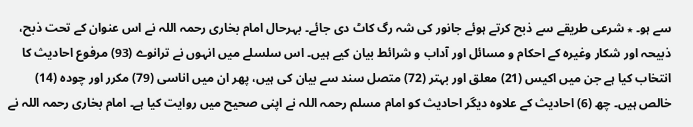سے ہو۔ ٭ شرعی طریقے سے ذبح کرتے ہوئے جانور کی شہ رگ کاٹ دی جائے۔ بہرحال امام بخاری رحمہ اللہ نے اس عنوان کے تحت ذبح، ذبیحہ اور شکار وغیرہ کے احکام و مسائل اور آداب و شرائط بیان کیے ہیں۔ اس سلسلے میں انہوں نے ترانوے (93) مرفوع احادیث کا انتخاب کیا ہے جن میں اکیس (21) معلق اور بہتر (72) متصل سند سے بیان کی ہیں، پھر ان میں اناسی (79) مکرر اور چودہ (14) خالص ہیں۔ چھ (6) احادیث کے علاوہ دیگر احادیث کو امام مسلم رحمہ اللہ نے اپنی صحیح میں روایت کیا ہے۔ امام بخاری رحمہ اللہ نے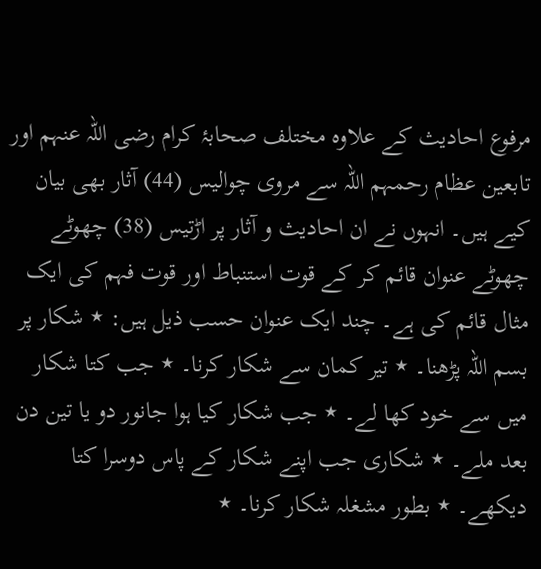مرفوع احادیث کے علاوہ مختلف صحابۂ کرام رضی اللہ عنہم اور تابعین عظام رحمہم اللہ سے مروی چوالیس (44) آثار بھی بیان کیے ہیں۔ انہوں نے ان احادیث و آثار پر اڑتیس (38) چھوٹے چھوٹے عنوان قائم کر کے قوت استنباط اور قوت فہم کی ایک مثال قائم کی ہے۔ چند ایک عنوان حسب ذیل ہیں: ٭ شکار پر بسم اللہ پڑھنا۔ ٭ تیر کمان سے شکار کرنا۔ ٭ جب کتا شکار میں سے خود کھا لے۔ ٭ جب شکار کیا ہوا جانور دو یا تین دن بعد ملے۔ ٭ شکاری جب اپنے شکار کے پاس دوسرا کتا دیکھے۔ ٭ بطور مشغلہ شکار کرنا۔ ٭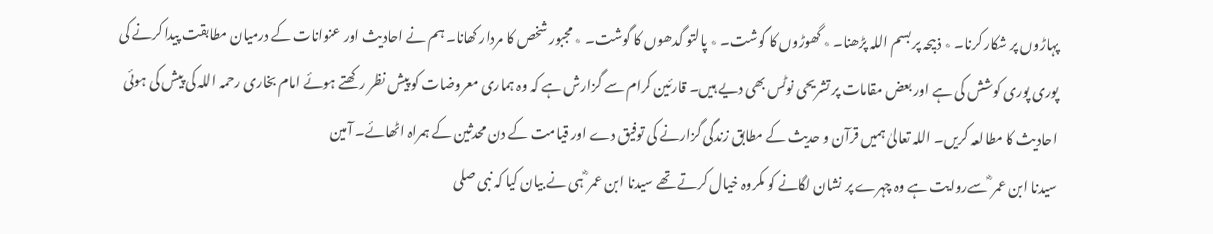پہاڑوں پر شکار کرنا۔ ٭ ذبیحہ پر بسم اللہ پڑھنا۔ ٭ گھوڑوں کا گوشت۔ ٭ پالتو گدھوں کا گوشت۔ ٭ مجبور شخص کا مردار کھانا۔ ہم نے احادیث اور عنوانات کے درمیان مطابقت پیدا کرنے کی پوری پوری کوشش کی ہے اور بعض مقامات پر تشریحی نوٹس بھی دیے ہیں۔ قارئین کرام سے گزارش ہے کہ وہ ہماری معروضات کو پیش نظر رکھتے ہوئے امام بخاری رحمہ اللہ کی پیش کی ہوئی احادیث کا مطالعہ کریں۔ اللہ تعالیٰ ہمیں قرآن و حدیث کے مطابق زندگی گزارنے کی توفیق دے اور قیامت کے دن محدثین کے ہمراہ اٹھائے۔ آمین
سیدنا ابن عمر ؓ سےروایت ہے وہ چہرے پر نشان لگانے کو مکروہ خیال کرتے تھے سیدنا ابن عمر ؓ ہی نے بیان کیا کہ نبی صلى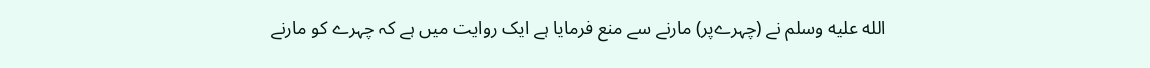الله عليه وسلم نے (چہرےپر) مارنے سے منع فرمایا ہے ایک روایت میں ہے کہ چہرے کو مارنے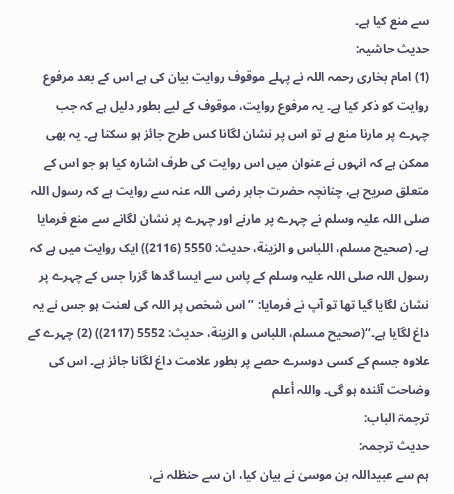سے منع کیا ہے۔
حدیث حاشیہ:
(1) امام بخاری رحمہ اللہ نے پہلے موقوف روایت بیان کی ہے اس کے بعد مرفوع روایت کو ذکر کیا ہے۔ یہ مرفوع روایت، موقوف کے لیے بطور دلیل ہے کہ جب چہرے پر مارنا منع ہے تو اس پر نشان لگانا کس طرح جائز ہو سکتا ہے۔ یہ بھی ممکن ہے کہ انہوں نے عنوان میں اس روایت کی طرف اشارہ کیا ہو جو اس کے متعلق صریح ہے، چنانچہ حضرت جابر رضی اللہ عنہ سے روایت ہے کہ رسول اللہ صلی اللہ علیہ وسلم نے چہرے پر مارنے اور چہرے پر نشان لگانے سے منع فرمایا ہے۔ (صحیح مسلم، اللباس و الزینة، حدیث: 5550 (2116)) ایک روایت میں ہے کہ رسول اللہ صلی اللہ علیہ وسلم کے پاس سے ایسا گدھا گزرا جس کے چہرے پر نشان لگایا گیا تھا تو آپ نے فرمایا: ’’اس شخص پر اللہ کی لعنت ہو جس نے یہ داغ لگایا ہے۔‘‘(صحیح مسلم، اللباس و الزینة، حدیث: 5552 (2117)) (2) چہرے کے علاوہ جسم کے کسی دوسرے حصے پر بطور علامت داغ لگانا جائز ہے۔ اس کی وضاحت آئندہ ہو گی۔ واللہ أعلم
ترجمۃ الباب:
حدیث ترجمہ:
ہم سے عبیداللہ بن موسیٰ نے بیان کیا، ان سے حنظلہ نے،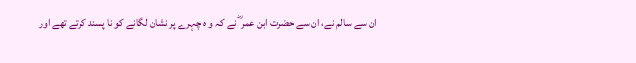ان سے سالم نے، ان سے حضرت ابن عمر ؓ نے کہ و ہ چہرے پر نشان لگانے کو نا پسند کرتے تھے اور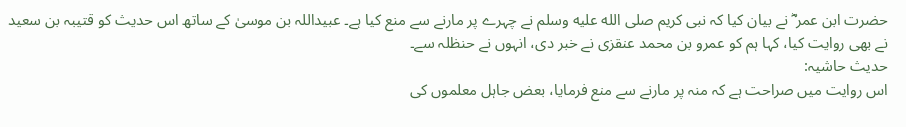حضرت ابن عمر ؓ نے بیان کیا کہ نبی کریم صلى الله عليه وسلم نے چہرے پر مارنے سے منع کیا ہے۔ عبیداللہ بن موسیٰ کے ساتھ اس حدیث کو قتیبہ بن سعید نے بھی روایت کیا، کہا ہم کو عمرو بن محمد عنقزی نے خبر دی، انہوں نے حنظلہ سے۔
حدیث حاشیہ:
اس روایت میں صراحت ہے کہ منہ پر مارنے سے منع فرمایا، بعض جاہل معلموں کی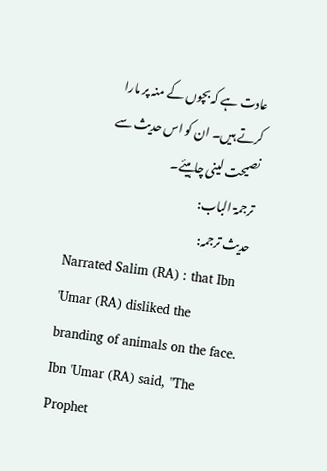عادت ہے کہ بچوں کے منہ پر مارا کرتے ہیں۔ ان کو اس حدیث سے نصیحت لینی چاہیئے۔
ترجمۃ الباب:
حدیث ترجمہ:
Narrated Salim (RA) : that Ibn 'Umar (RA) disliked the branding of animals on the face. Ibn 'Umar (RA) said, "The Prophet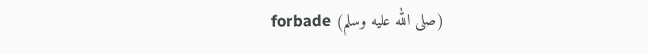(صلى الله عليه وسلم) forbade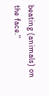beating (animals) on the face."